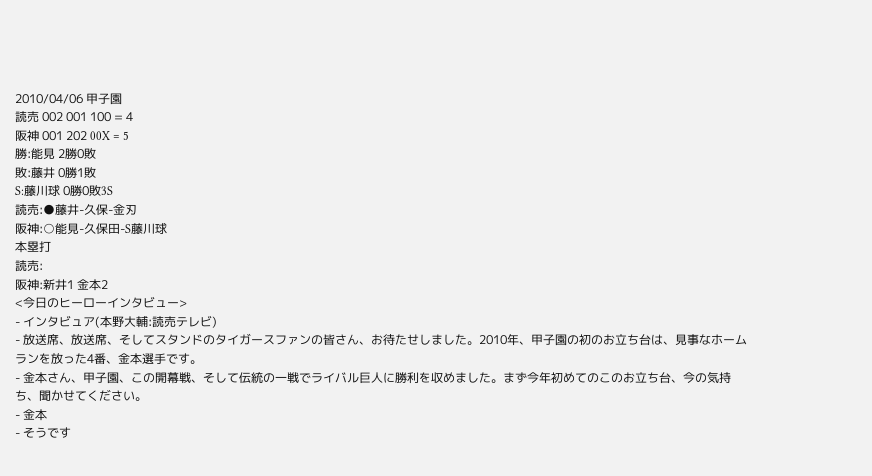2010/04/06 甲子園
読売 002 001 100 = 4
阪神 001 202 00X = 5
勝:能見 2勝0敗
敗:藤井 0勝1敗
S:藤川球 0勝0敗3S
読売:●藤井-久保-金刃
阪神:○能見-久保田-S藤川球
本塁打
読売:
阪神:新井1 金本2
<今日のヒーローインタビュー>
- インタビュア(本野大輔:読売テレビ)
- 放送席、放送席、そしてスタンドのタイガースファンの皆さん、お待たせしました。2010年、甲子園の初のお立ち台は、見事なホームランを放った4番、金本選手です。
- 金本さん、甲子園、この開幕戦、そして伝統の一戦でライバル巨人に勝利を収めました。まず今年初めてのこのお立ち台、今の気持ち、聞かせてください。
- 金本
- そうです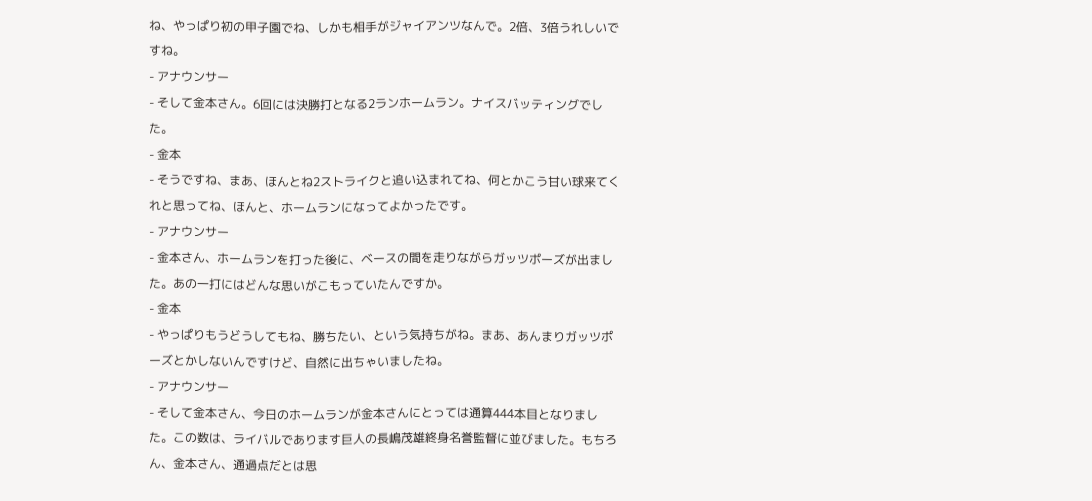ね、やっぱり初の甲子園でね、しかも相手がジャイアンツなんで。2倍、3倍うれしいですね。
- アナウンサー
- そして金本さん。6回には決勝打となる2ランホームラン。ナイスバッティングでした。
- 金本
- そうですね、まあ、ほんとね2ストライクと追い込まれてね、何とかこう甘い球来てくれと思ってね、ほんと、ホームランになってよかったです。
- アナウンサー
- 金本さん、ホームランを打った後に、ベースの間を走りながらガッツポーズが出ました。あの一打にはどんな思いがこもっていたんですか。
- 金本
- やっぱりもうどうしてもね、勝ちたい、という気持ちがね。まあ、あんまりガッツポーズとかしないんですけど、自然に出ちゃいましたね。
- アナウンサー
- そして金本さん、今日のホームランが金本さんにとっては通算444本目となりました。この数は、ライバルであります巨人の長嶋茂雄終身名誉監督に並びました。もちろん、金本さん、通過点だとは思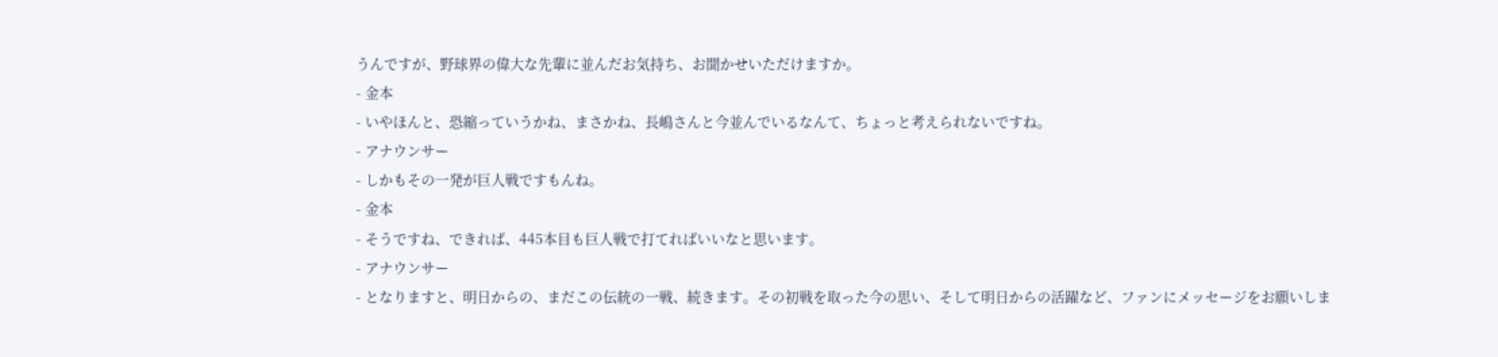うんですが、野球界の偉大な先輩に並んだお気持ち、お聞かせいただけますか。
- 金本
- いやほんと、恐縮っていうかね、まさかね、長嶋さんと今並んでいるなんて、ちょっと考えられないですね。
- アナウンサー
- しかもその一発が巨人戦ですもんね。
- 金本
- そうですね、できれば、445本目も巨人戦で打てればいいなと思います。
- アナウンサー
- となりますと、明日からの、まだこの伝統の一戦、続きます。その初戦を取った今の思い、そして明日からの活躍など、ファンにメッセージをお願いしま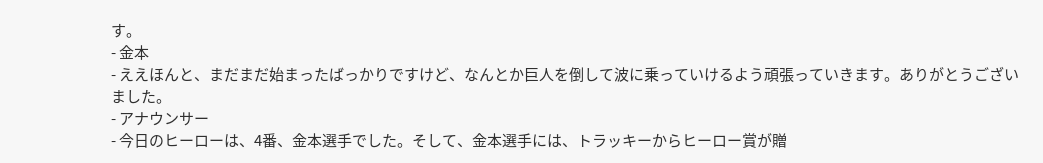す。
- 金本
- ええほんと、まだまだ始まったばっかりですけど、なんとか巨人を倒して波に乗っていけるよう頑張っていきます。ありがとうございました。
- アナウンサー
- 今日のヒーローは、4番、金本選手でした。そして、金本選手には、トラッキーからヒーロー賞が贈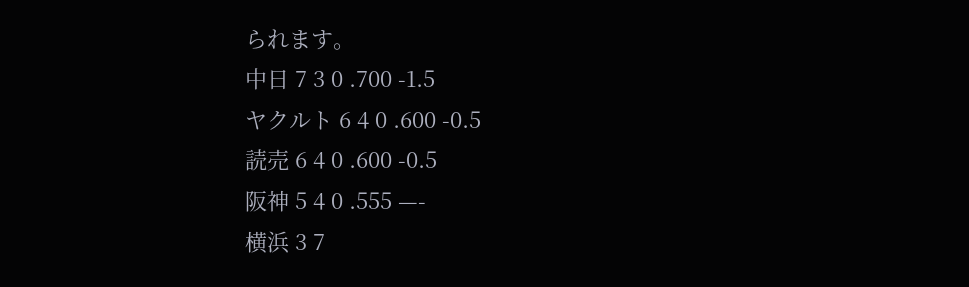られます。
中日 7 3 0 .700 -1.5
ヤクルト 6 4 0 .600 -0.5
読売 6 4 0 .600 -0.5
阪神 5 4 0 .555 —-
横浜 3 7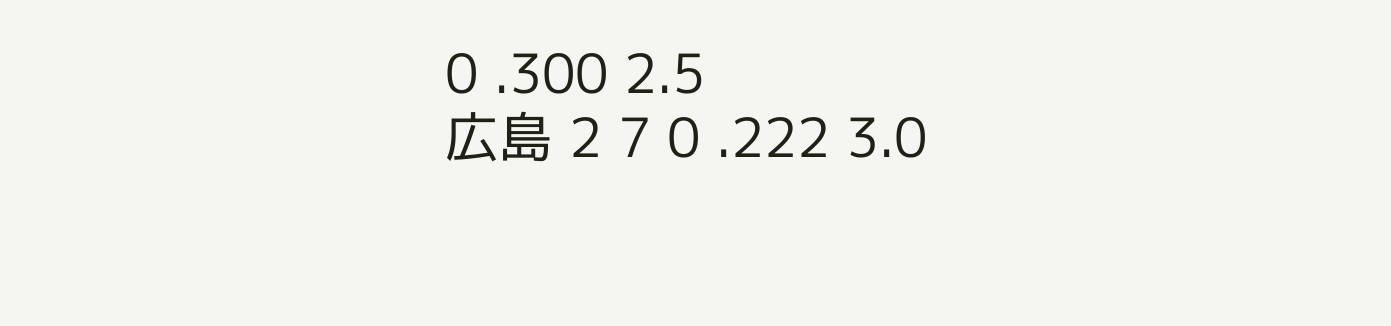0 .300 2.5
広島 2 7 0 .222 3.0